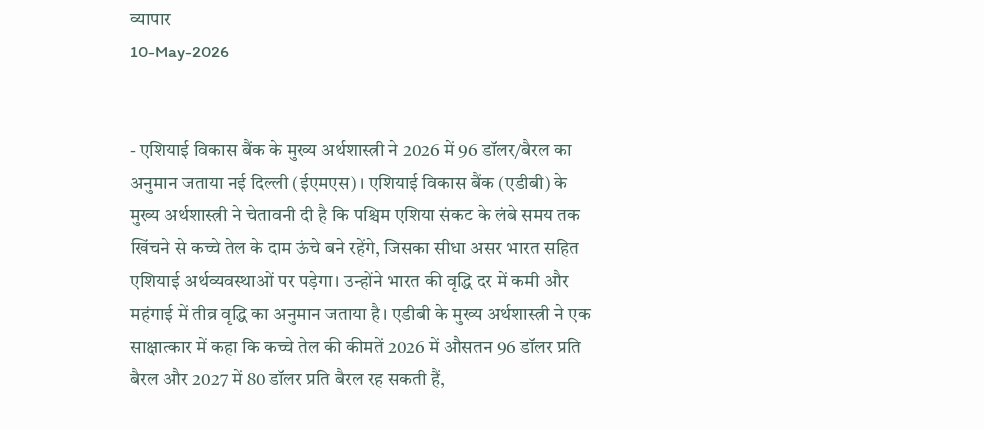व्यापार
10-May-2026


- एशियाई विकास बैंक के मुख्य अर्थशास्त्री ने 2026 में 96 डॉलर/बैरल का अनुमान जताया नई दिल्ली (ईएमएस)। एशियाई विकास बैंक (एडीबी) के मुख्य अर्थशास्त्री ने चेतावनी दी है कि पश्चिम एशिया संकट के लंबे समय तक खिंचने से कच्चे तेल के दाम ऊंचे बने रहेंगे, जिसका सीधा असर भारत सहित एशियाई अर्थव्यवस्थाओं पर पड़ेगा। उन्होंने भारत की वृद्धि दर में कमी और महंगाई में तीव्र वृद्धि का अनुमान जताया है। एडीबी के मुख्य अर्थशास्त्री ने एक साक्षात्कार में कहा कि कच्चे तेल की कीमतें 2026 में औसतन 96 डॉलर प्रति बैरल और 2027 में 80 डॉलर प्रति बैरल रह सकती हैं,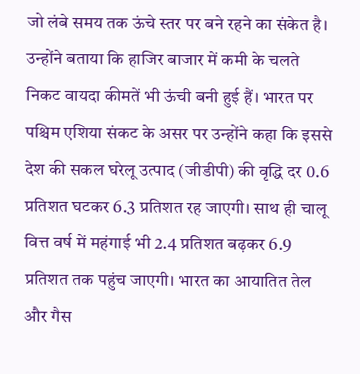जो लंबे समय तक ऊंचे स्तर पर बने रहने का संकेत है। उन्होंने बताया कि हाजिर बाजार में कमी के चलते निकट वायदा कीमतें भी ऊंची बनी हुई हैं। भारत पर पश्चिम एशिया संकट के असर पर उन्होंने कहा कि इससे देश की सकल घरेलू उत्पाद (जीडीपी) की वृद्धि दर 0.6 प्रतिशत घटकर 6.3 प्रतिशत रह जाएगी। साथ ही चालू वित्त वर्ष में महंगाई भी 2.4 प्रतिशत बढ़कर 6.9 प्रतिशत तक पहुंच जाएगी। भारत का आयातित तेल और गैस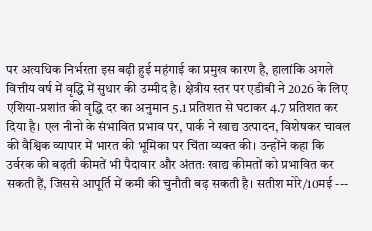पर अत्यधिक निर्भरता इस बढ़ी हुई महंगाई का प्रमुख कारण है, हालांकि अगले वित्तीय वर्ष में वृद्धि में सुधार की उम्मीद है। क्षेत्रीय स्तर पर एडीबी ने 2026 के लिए एशिया-प्रशांत की वृद्धि दर का अनुमान 5.1 प्रतिशत से घटाकर 4.7 प्रतिशत कर दिया है। एल नीनो के संभावित प्रभाव पर, पार्क ने खाद्य उत्पादन, विशेषकर चावल की वैश्विक व्यापार में भारत की भूमिका पर चिंता व्यक्त की। उन्होंने कहा कि उर्वरक की बढ़ती कीमतें भी पैदावार और अंततः खाद्य कीमतों को प्रभावित कर सकती हैं, जिससे आपूर्ति में कमी की चुनौती बढ़ सकती है। सतीश मोरे/10मई ---